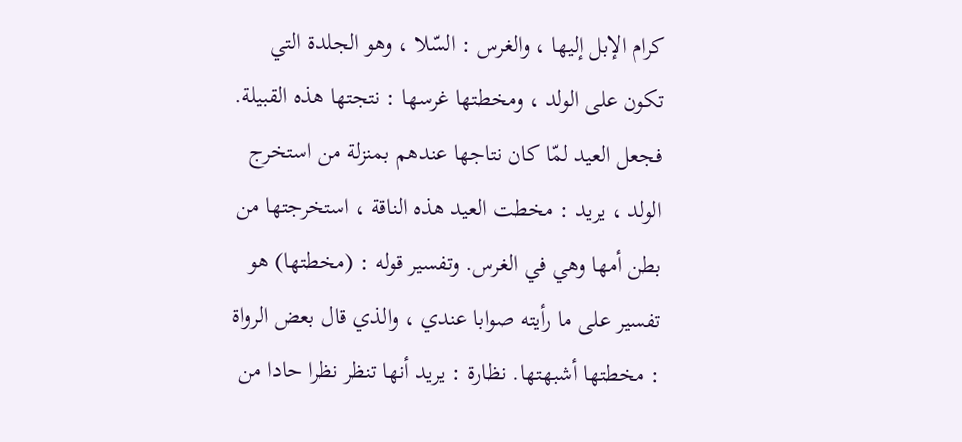كرام الإبل إليها ، والغرس : السّلا ، وهو الجلدة التي تكون على الولد ، ومخطتها غرسها : نتجتها هذه القبيلة.
فجعل العيد لمّا كان نتاجها عندهم بمنزلة من استخرج الولد ، يريد : مخطت العيد هذه الناقة ، استخرجتها من بطن أمها وهي في الغرس. وتفسير قوله : (مخطتها) هو تفسير على ما رأيته صوابا عندي ، والذي قال بعض الرواة : مخطتها أشبهتها. نظارة : يريد أنها تنظر نظرا حادا من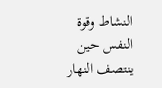النشاط وقوة النفس حين ينتصف النهار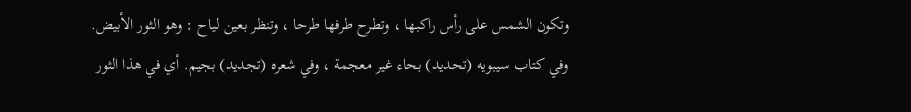وتكون الشمس على رأس راكبها ، وتطرح طرفها طرحا ، وتنظر بعين لياح : وهو الثور الأبيض.
وفي كتاب سيبويه (تحديد) بحاء غير معجمة ، وفي شعره (تجديد) بجيم. أي في هذا الثور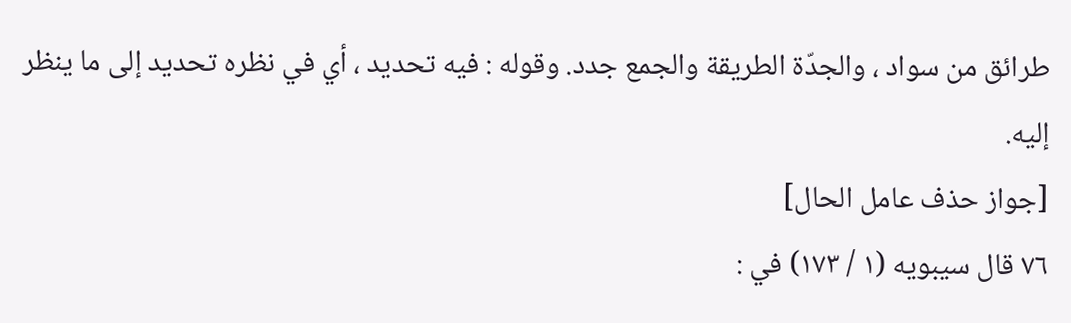طرائق من سواد ، والجدّة الطريقة والجمع جدد. وقوله : فيه تحديد ، أي في نظره تحديد إلى ما ينظر إليه.
[جواز حذف عامل الحال]
٧٦ قال سيبويه (١ / ١٧٣) في :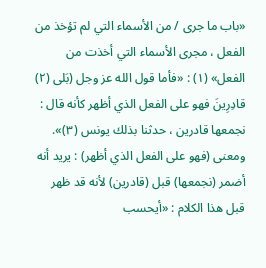«باب ما جرى / من الأسماء التي لم تؤخذ من الفعل ، مجرى الأسماء التي أخذت من الفعل» (١) : «فأما قول الله عز وجل (بَلى (٢) قادِرِينَ فهو على الفعل الذي أظهر كأنه قال : نجمعها قادرين ، حدثنا بذلك يونس (٣)». ومعنى (فهو على الفعل الذي أظهر) : يريد أنه أضمر (نجمعها) قبل (قادرين) لأنه قد ظهر قبل هذا الكلام : «أيحسب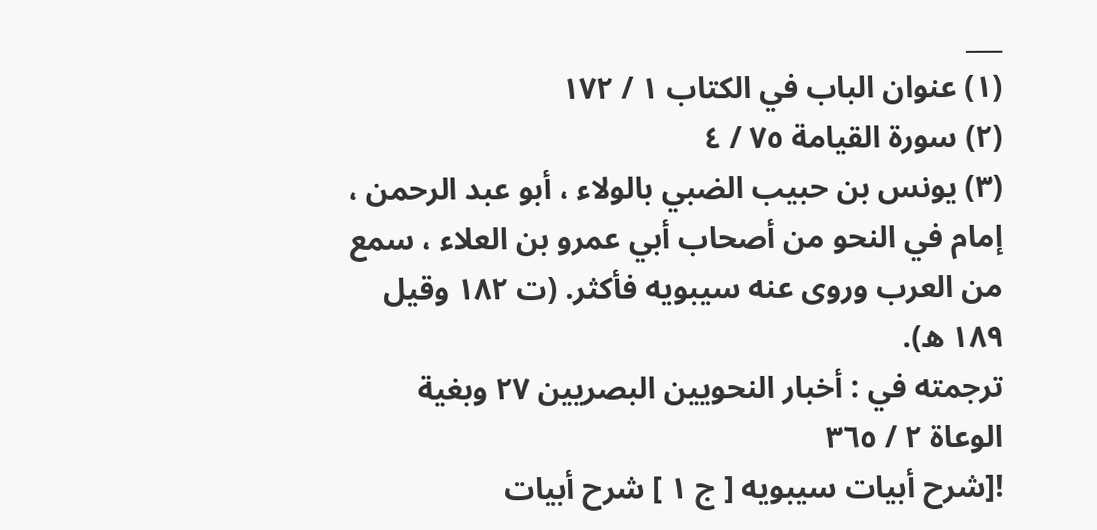___
(١) عنوان الباب في الكتاب ١ / ١٧٢
(٢) سورة القيامة ٧٥ / ٤
(٣) يونس بن حبيب الضبي بالولاء ، أبو عبد الرحمن ، إمام في النحو من أصحاب أبي عمرو بن العلاء ، سمع من العرب وروى عنه سيبويه فأكثر. (ت ١٨٢ وقيل ١٨٩ ه).
ترجمته في : أخبار النحويين البصريين ٢٧ وبغية الوعاة ٢ / ٣٦٥
![شرح أبيات سيبويه [ ج ١ ] شرح أبيات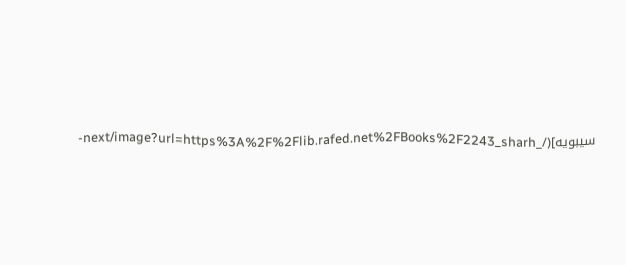سيبويه](/_next/image?url=https%3A%2F%2Flib.rafed.net%2FBooks%2F2243_sharh-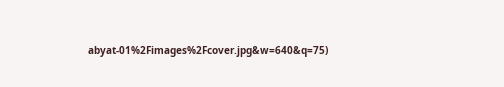abyat-01%2Fimages%2Fcover.jpg&w=640&q=75)